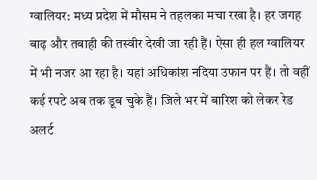ग्वालियर: मध्य प्रदेश में मौसम ने तहलका मचा रखा है। हर जगह बाढ़ और तबाही की तस्वीर देखी जा रही हैं। ऐसा ही हल ग्वालियर में भी नजर आ रहा है। यहां अधिकांश नदिया उफान पर हैं। तो वहीं कई रपटे अब तक डूब चुके हैं। जिले भर में बारिश को लेकर रेड अलर्ट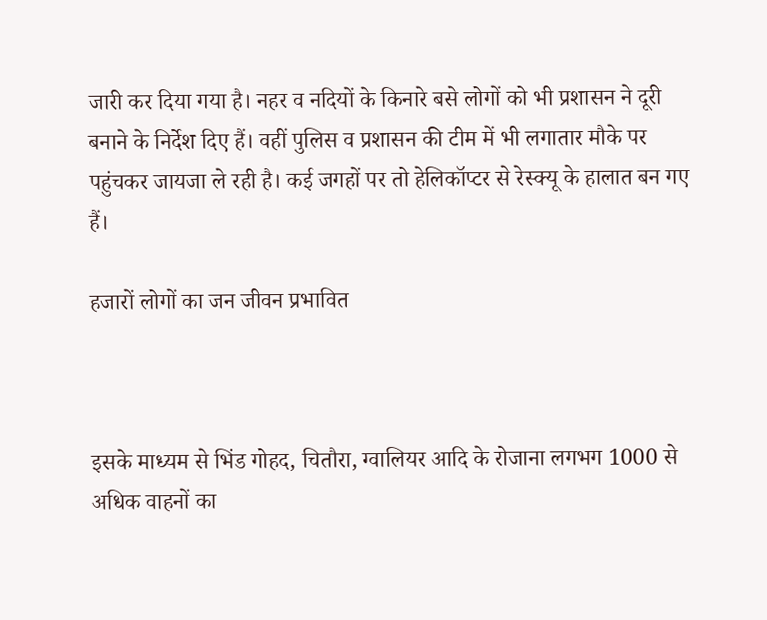जारी कर दिया गया है। नहर व नदियों के किनारे बसे लोगों को भी प्रशासन ने दूरी बनाने के निर्देश दिए हैं। वहीं पुलिस व प्रशासन की टीम में भी लगातार मौके पर पहुंचकर जायजा ले रही है। कई जगहों पर तो हेलिकॉप्टर से रेस्क्यू के हालात बन गए हैं।

हजारों लोगों का जन जीवन प्रभावित



इसके माध्यम से भिंड गोहद, चितौरा, ग्वालियर आदि के रोजाना लगभग 1000 से अधिक वाहनों का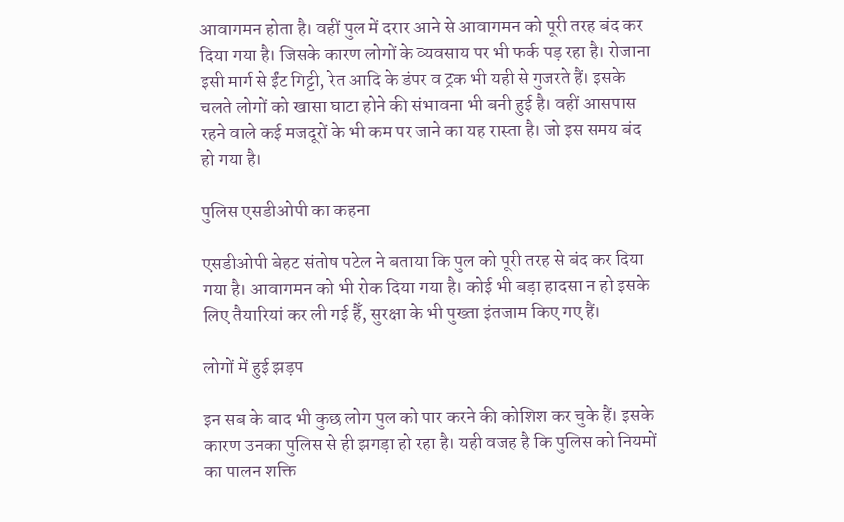आवागमन होता है। वहीं पुल में दरार आने से आवागमन को पूरी तरह बंद कर दिया गया है। जिसके कारण लोगों के व्यवसाय पर भी फर्क पड़ रहा है। रोजाना इसी मार्ग से ईंट गिट्टी, रेत आदि के डंपर व ट्रक भी यही से गुजरते हैं। इसके चलते लोगों को खासा घाटा होने की संभावना भी बनी हुई है। वहीं आसपास रहने वाले कई मजदूरों के भी कम पर जाने का यह रास्ता है। जो इस समय बंद हो गया है।

पुलिस एसडीओपी का कहना

एसडीओपी बेहट संतोष पटेल ने बताया कि पुल को पूरी तरह से बंद कर दिया गया है। आवागमन को भी रोक दिया गया है। कोई भी बड़ा हादसा न हो इसके लिए तैयारियां कर ली गई हैँ, सुरक्षा के भी पुख्ता इंतजाम किए गए हैं।

लोगों में हुई झड़प

इन सब के बाद भी कुछ लोग पुल को पार करने की कोशिश कर चुके हैं। इसके कारण उनका पुलिस से ही झगड़ा हो रहा है। यही वजह है कि पुलिस को नियमों का पालन शक्ति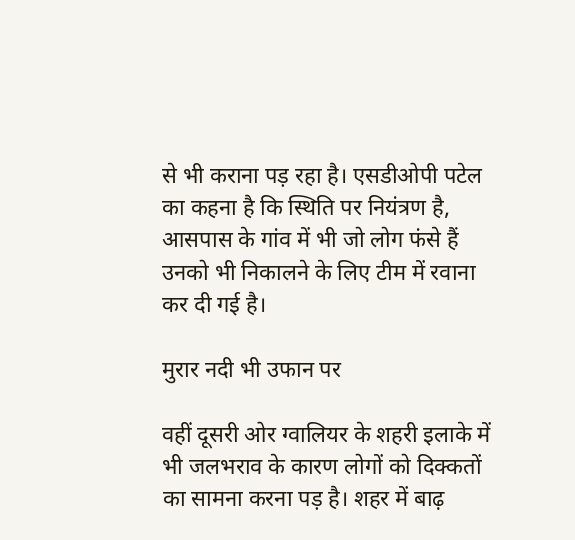से भी कराना पड़ रहा है। एसडीओपी पटेल का कहना है कि स्थिति पर नियंत्रण है, आसपास के गांव में भी जो लोग फंसे हैं उनको भी निकालने के लिए टीम में रवाना कर दी गई है।

मुरार नदी भी उफान पर

वहीं दूसरी ओर ग्वालियर के शहरी इलाके में भी जलभराव के कारण लोगों को दिक्कतों का सामना करना पड़ है। शहर में बाढ़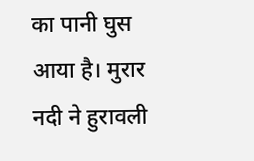का पानी घुस आया है। मुरार नदी ने हुरावली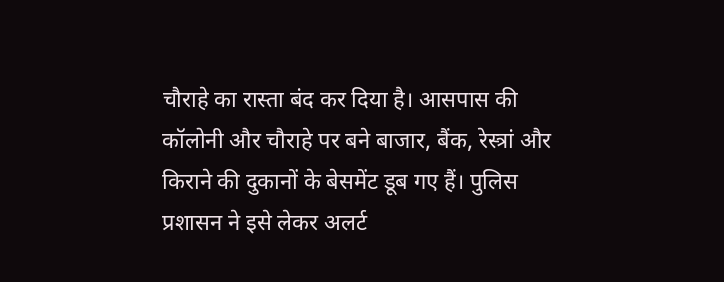चौराहे का रास्ता बंद कर दिया है। आसपास की कॉलोनी और चौराहे पर बने बाजार, बैंक, रेस्त्रां और किराने की दुकानों के बेसमेंट डूब गए हैं। पुलिस प्रशासन ने इसे लेकर अलर्ट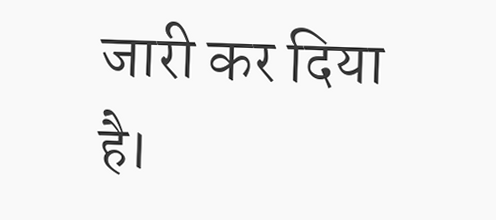जारी कर दिया है।